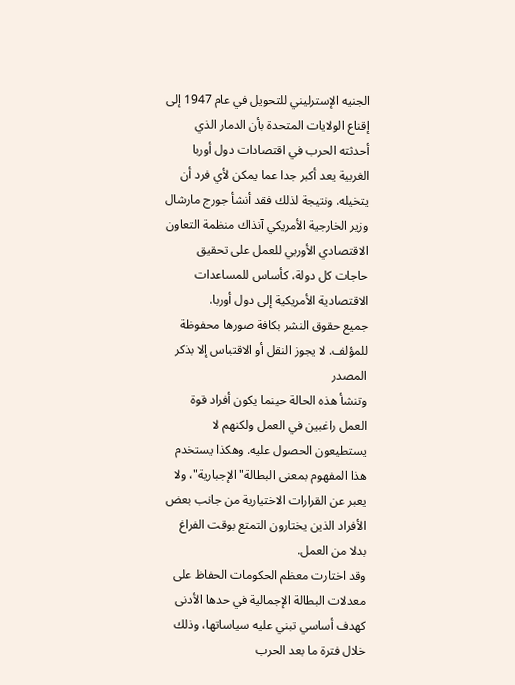الجنيه الإسترليني للتحويل في عام 1947 إلى إقناع الولايات المتحدة بأن الدمار الذي أحدثته الحرب في اقتصادات دول أوربا الغربية يعد أكبر جدا عما يمكن لأي فرد أن يتخيله. ونتيجة لذلك فقد أنشأ جورج مارشال وزير الخارجية الأمريكي آنذاك منظمة التعاون الاقتصادي الأوربي للعمل على تحقيق حاجات كل دولة، كأساس للمساعدات الاقتصادية الأمريكية إلى دول أوربا.
جميع حقوق النشر بكافة صورها محفوظة للمؤلف. لا يجوز النقل أو الاقتباس إلا بذكر المصدر
وتنشأ هذه الحالة حينما يكون أفراد قوة العمل راغبين في العمل ولكنهم لا يستطيعون الحصول عليه. وهكذا يستخدم هذا المفهوم بمعنى البطالة"الإجبارية"، ولا يعبر عن القرارات الاختيارية من جانب بعض الأفراد الذين يختارون التمتع بوقت الفراغ بدلا من العمل.
وقد اختارت معظم الحكومات الحفاظ على معدلات البطالة الإجمالية في حدها الأدنى كهدف أساسي تبني عليه سياساتها، وذلك خلال فترة ما بعد الحرب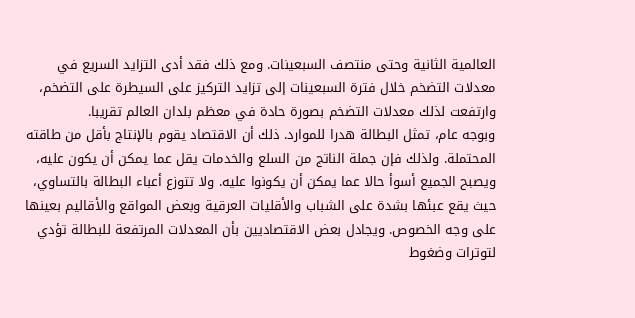العالمية الثانية وحتى منتصف السبعينات. ومع ذلك فقد أدى التزايد السريع في معدلات التضخم خلال فترة السبعينات إلى تزايد التركيز على السيطرة على التضخم، وارتفعت لذلك معدلات التضخم بصورة حادة في معظم بلدان العالم تقريبا.
وبوجه عام، تمثل البطالة هدرا للموارد. ذلك أن الاقتصاد يقوم بالإنتاج بأقل من طاقته المحتملة. ولذلك فإن جملة الناتج من السلع والخدمات يقل عما يمكن أن يكون عليه، ويصبح الجميع أسوأ حالا عما يمكن أن يكونوا عليه. ولا تتوزع أعباء البطالة بالتساوي، حيث يقع عبئها بشدة على الشباب والأقليات العرقية وبعض المواقع والأقاليم بعينها على وجه الخصوص. ويجادل بعض الاقتصاديين بأن المعدلات المرتفعة للبطالة تؤدي لتوترات وضغوط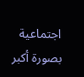اجتماعية بصورة أكبر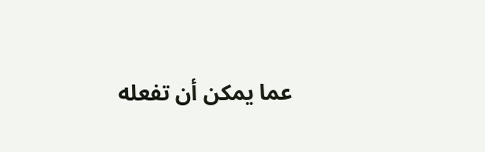عما يمكن أن تفعله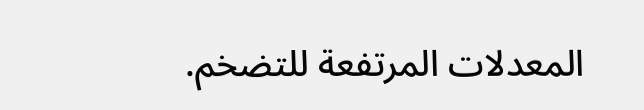المعدلات المرتفعة للتضخم.